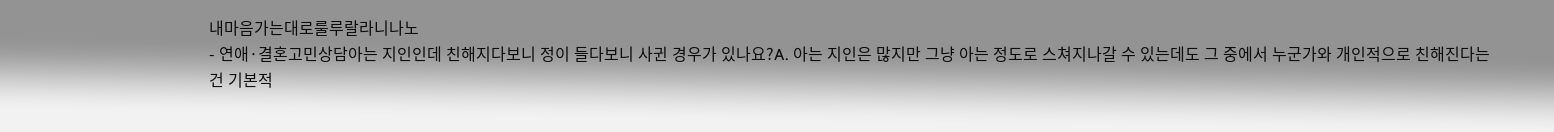내마음가는대로룰루랄라니나노
- 연애·결혼고민상담아는 지인인데 친해지다보니 정이 들다보니 사귄 경우가 있나요?A. 아는 지인은 많지만 그냥 아는 정도로 스쳐지나갈 수 있는데도 그 중에서 누군가와 개인적으로 친해진다는건 기본적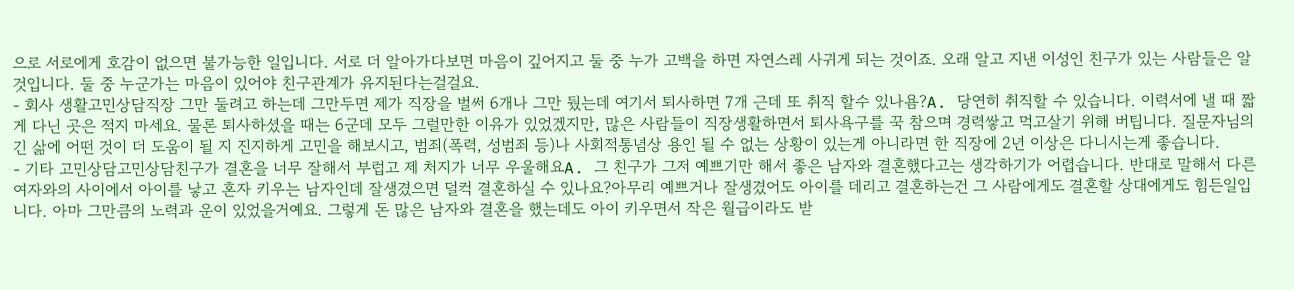으로 서로에게 호감이 없으면 불가능한 일입니다. 서로 더 알아가다보면 마음이 깊어지고 둘 중 누가 고백을 하면 자연스레 사귀게 되는 것이죠. 오래 알고 지낸 이성인 친구가 있는 사람들은 알 것입니다. 둘 중 누군가는 마음이 있어야 친구관계가 유지된다는걸걸요.
- 회사 생활고민상담직장 그만 둘려고 하는데 그만두면 제가 직장을 벌써 6개나 그만 뒀는데 여기서 퇴사하면 7개 근데 또 취직 할수 있나욤?A. 당연히 취직할 수 있습니다. 이력서에 낼 때 짧게 다닌 곳은 적지 마세요. 물론 퇴사하셨을 때는 6군데 모두 그럴만한 이유가 있었겠지만, 많은 사람들이 직장생활하면서 퇴사욕구를 꾹 참으며 경력쌓고 먹고살기 위해 버팁니다. 질문자님의 긴 삶에 어떤 것이 더 도움이 될 지 진지하게 고민을 해보시고, 범죄(폭력, 성범죄 등)나 사회적통념상 용인 될 수 없는 상황이 있는게 아니라면 한 직장에 2년 이상은 다니시는게 좋습니다.
- 기타 고민상담고민상담친구가 결혼을 너무 잘해서 부럽고 제 처지가 너무 우울해요A. 그 친구가 그저 예쁘기만 해서 좋은 남자와 결혼했다고는 생각하기가 어렵습니다. 반대로 말해서 다른 여자와의 사이에서 아이를 낳고 혼자 키우는 남자인데 잘생겼으면 덜컥 결혼하실 수 있나요?아무리 예쁘거나 잘생겼어도 아이를 데리고 결혼하는건 그 사람에게도 결혼할 상대에게도 힘든일입니다. 아마 그만큼의 노력과 운이 있었을거예요. 그렇게 돈 많은 남자와 결혼을 했는데도 아이 키우면서 작은 월급이라도 받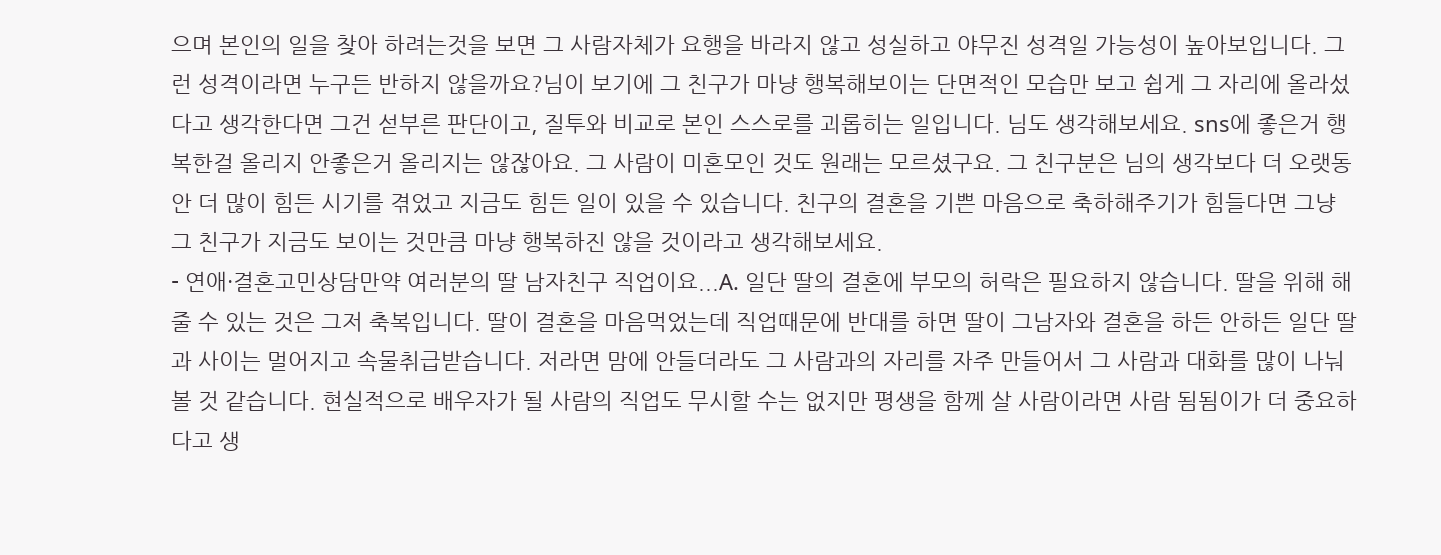으며 본인의 일을 찾아 하려는것을 보면 그 사람자체가 요행을 바라지 않고 성실하고 야무진 성격일 가능성이 높아보입니다. 그런 성격이라면 누구든 반하지 않을까요?님이 보기에 그 친구가 마냥 행복해보이는 단면적인 모습만 보고 쉽게 그 자리에 올라섰다고 생각한다면 그건 섣부른 판단이고, 질투와 비교로 본인 스스로를 괴롭히는 일입니다. 님도 생각해보세요. sns에 좋은거 행복한걸 올리지 안좋은거 올리지는 않잖아요. 그 사람이 미혼모인 것도 원래는 모르셨구요. 그 친구분은 님의 생각보다 더 오랫동안 더 많이 힘든 시기를 겪었고 지금도 힘든 일이 있을 수 있습니다. 친구의 결혼을 기쁜 마음으로 축하해주기가 힘들다면 그냥 그 친구가 지금도 보이는 것만큼 마냥 행복하진 않을 것이라고 생각해보세요.
- 연애·결혼고민상담만약 여러분의 딸 남자친구 직업이요...A. 일단 딸의 결혼에 부모의 허락은 필요하지 않습니다. 딸을 위해 해줄 수 있는 것은 그저 축복입니다. 딸이 결혼을 마음먹었는데 직업때문에 반대를 하면 딸이 그남자와 결혼을 하든 안하든 일단 딸과 사이는 멀어지고 속물취급받습니다. 저라면 맘에 안들더라도 그 사람과의 자리를 자주 만들어서 그 사람과 대화를 많이 나눠볼 것 같습니다. 현실적으로 배우자가 될 사람의 직업도 무시할 수는 없지만 평생을 함께 살 사람이라면 사람 됨됨이가 더 중요하다고 생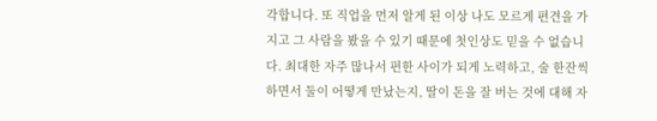각합니다. 또 직업을 먼저 알게 된 이상 나도 모르게 편견을 가지고 그 사람을 봤을 수 있기 때문에 첫인상도 믿을 수 없습니다. 최대한 자주 많나서 편한 사이가 되게 노력하고, 술 한잔씩 하면서 둘이 어떻게 만났는지, 딸이 돈을 잘 버는 것에 대해 자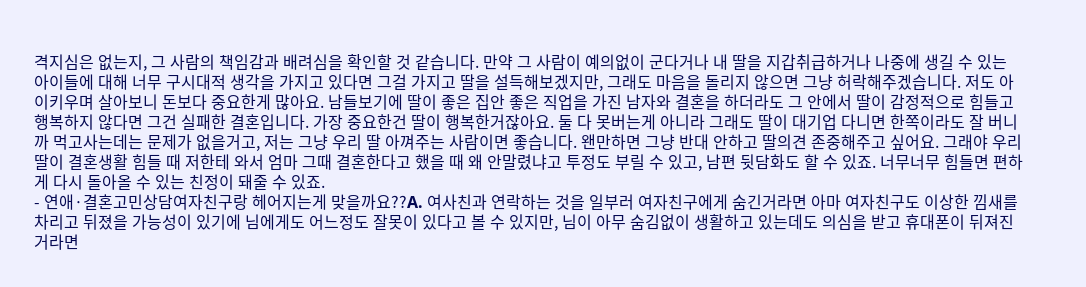격지심은 없는지, 그 사람의 책임감과 배려심을 확인할 것 같습니다. 만약 그 사람이 예의없이 군다거나 내 딸을 지갑취급하거나 나중에 생길 수 있는 아이들에 대해 너무 구시대적 생각을 가지고 있다면 그걸 가지고 딸을 설득해보겠지만, 그래도 마음을 돌리지 않으면 그냥 허락해주겠습니다. 저도 아이키우며 살아보니 돈보다 중요한게 많아요. 남들보기에 딸이 좋은 집안 좋은 직업을 가진 남자와 결혼을 하더라도 그 안에서 딸이 감정적으로 힘들고 행복하지 않다면 그건 실패한 결혼입니다. 가장 중요한건 딸이 행복한거잖아요. 둘 다 못버는게 아니라 그래도 딸이 대기업 다니면 한쪽이라도 잘 버니까 먹고사는데는 문제가 없을거고, 저는 그냥 우리 딸 아껴주는 사람이면 좋습니다. 왠만하면 그냥 반대 안하고 딸의견 존중해주고 싶어요. 그래야 우리 딸이 결혼생활 힘들 때 저한테 와서 엄마 그때 결혼한다고 했을 때 왜 안말렸냐고 투정도 부릴 수 있고, 남편 뒷담화도 할 수 있죠. 너무너무 힘들면 편하게 다시 돌아올 수 있는 친정이 돼줄 수 있죠.
- 연애·결혼고민상담여자친구랑 헤어지는게 맞을까요??A. 여사친과 연락하는 것을 일부러 여자친구에게 숨긴거라면 아마 여자친구도 이상한 낌새를 차리고 뒤졌을 가능성이 있기에 님에게도 어느정도 잘못이 있다고 볼 수 있지만, 님이 아무 숨김없이 생활하고 있는데도 의심을 받고 휴대폰이 뒤져진거라면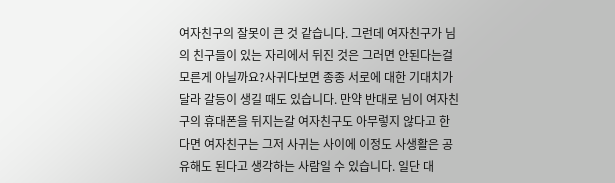여자친구의 잘못이 큰 것 같습니다. 그런데 여자친구가 님의 친구들이 있는 자리에서 뒤진 것은 그러면 안된다는걸 모른게 아닐까요?사귀다보면 종종 서로에 대한 기대치가 달라 갈등이 생길 때도 있습니다. 만약 반대로 님이 여자친구의 휴대폰을 뒤지는갈 여자친구도 아무렇지 않다고 한다면 여자친구는 그저 사귀는 사이에 이정도 사생활은 공유해도 된다고 생각하는 사람일 수 있습니다. 일단 대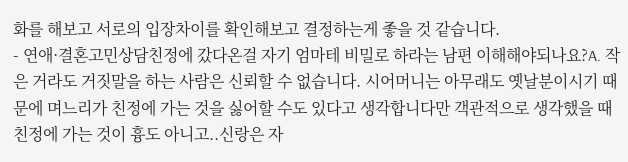화를 해보고 서로의 입장차이를 확인해보고 결정하는게 좋을 것 같습니다.
- 연애·결혼고민상담친정에 갔다온걸 자기 엄마테 비밀로 하라는 남편 이해해야되나요?A. 작은 거라도 거짓말을 하는 사람은 신뢰할 수 없습니다. 시어머니는 아무래도 옛날분이시기 때문에 며느리가 친정에 가는 것을 싫어할 수도 있다고 생각합니다만 객관적으로 생각했을 때 친정에 가는 것이 흉도 아니고..신랑은 자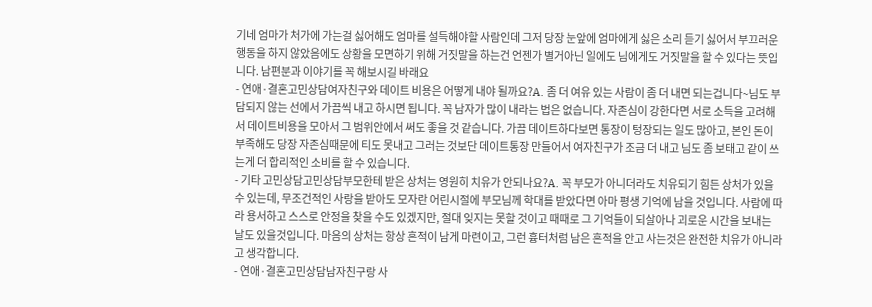기네 엄마가 처가에 가는걸 싫어해도 엄마를 설득해야할 사람인데 그저 당장 눈앞에 엄마에게 싫은 소리 듣기 싫어서 부끄러운 행동을 하지 않았음에도 상황을 모면하기 위해 거짓말을 하는건 언젠가 별거아닌 일에도 님에게도 거짓말을 할 수 있다는 뜻입니다. 남편분과 이야기를 꼭 해보시길 바래요
- 연애·결혼고민상담여자친구와 데이트 비용은 어떻게 내야 될까요?A. 좀 더 여유 있는 사람이 좀 더 내면 되는겁니다~님도 부담되지 않는 선에서 가끔씩 내고 하시면 됩니다. 꼭 남자가 많이 내라는 법은 없습니다. 자존심이 강한다면 서로 소득을 고려해서 데이트비용을 모아서 그 범위안에서 써도 좋을 것 같습니다. 가끔 데이트하다보면 통장이 텅장되는 일도 많아고, 본인 돈이 부족해도 당장 자존심때문에 티도 못내고 그러는 것보단 데이트통장 만들어서 여자친구가 조금 더 내고 님도 좀 보태고 같이 쓰는게 더 합리적인 소비를 할 수 있습니다.
- 기타 고민상담고민상담부모한테 받은 상처는 영원히 치유가 안되나요?A. 꼭 부모가 아니더라도 치유되기 힘든 상처가 있을 수 있는데, 무조건적인 사랑을 받아도 모자란 어린시절에 부모님께 학대를 받았다면 아마 평생 기억에 남을 것입니다. 사람에 따라 용서하고 스스로 안정을 찾을 수도 있겠지만, 절대 잊지는 못할 것이고 때때로 그 기억들이 되살아나 괴로운 시간을 보내는 날도 있을것입니다. 마음의 상처는 항상 흔적이 남게 마련이고, 그런 흉터처럼 남은 흔적을 안고 사는것은 완전한 치유가 아니라고 생각합니다.
- 연애·결혼고민상담남자친구랑 사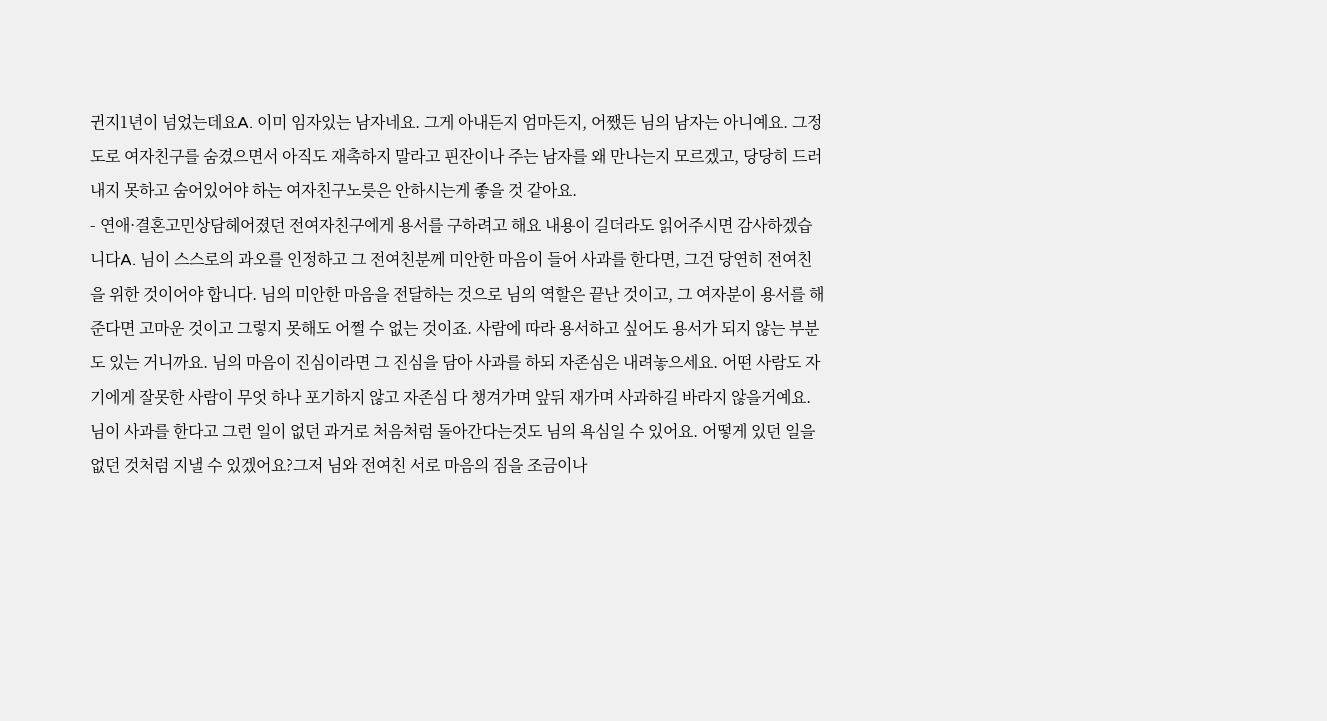귄지1년이 넘었는데요A. 이미 임자있는 남자네요. 그게 아내든지 엄마든지, 어쨌든 님의 남자는 아니예요. 그정도로 여자친구를 숨겼으면서 아직도 재촉하지 말라고 핀잔이나 주는 남자를 왜 만나는지 모르겠고, 당당히 드러내지 못하고 숨어있어야 하는 여자친구노릇은 안하시는게 좋을 것 같아요.
- 연애·결혼고민상담헤어졌던 전여자친구에게 용서를 구하려고 해요 내용이 길더라도 읽어주시면 감사하겠습니다A. 님이 스스로의 과오를 인정하고 그 전여친분께 미안한 마음이 들어 사과를 한다면, 그건 당연히 전여친을 위한 것이어야 합니다. 님의 미안한 마음을 전달하는 것으로 님의 역할은 끝난 것이고, 그 여자분이 용서를 해준다면 고마운 것이고 그렇지 못해도 어쩔 수 없는 것이죠. 사람에 따라 용서하고 싶어도 용서가 되지 않는 부분도 있는 거니까요. 님의 마음이 진심이라면 그 진심을 담아 사과를 하되 자존심은 내려놓으세요. 어떤 사람도 자기에게 잘못한 사람이 무엇 하나 포기하지 않고 자존심 다 챙겨가며 앞뒤 재가며 사과하길 바라지 않을거예요. 님이 사과를 한다고 그런 일이 없던 과거로 처음처럼 돌아간다는것도 님의 욕심일 수 있어요. 어떻게 있던 일을 없던 것처럼 지낼 수 있겠어요?그저 님와 전여친 서로 마음의 짐을 조금이나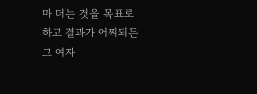마 더는 것을 목표로 하고 결과가 어찌되든 그 여자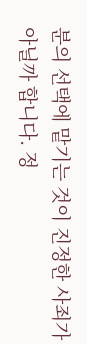분의 선택에 맡기는 것이 진정한 사죄가 아닐까 합니다. 정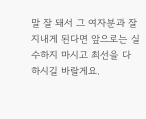말 잘 돼서 그 여자분과 잘 지내게 된다면 앞으로는 실수하지 마시고 최선을 다 하시길 바랄게요.